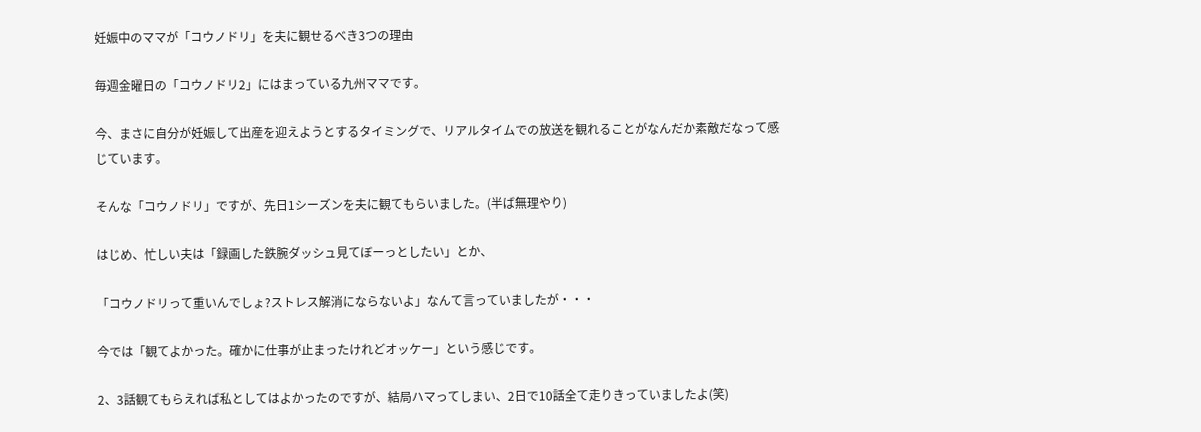妊娠中のママが「コウノドリ」を夫に観せるべき3つの理由

毎週金曜日の「コウノドリ2」にはまっている九州ママです。

今、まさに自分が妊娠して出産を迎えようとするタイミングで、リアルタイムでの放送を観れることがなんだか素敵だなって感じています。

そんな「コウノドリ」ですが、先日1シーズンを夫に観てもらいました。(半ば無理やり)

はじめ、忙しい夫は「録画した鉄腕ダッシュ見てぼーっとしたい」とか、

「コウノドリって重いんでしょ?ストレス解消にならないよ」なんて言っていましたが・・・

今では「観てよかった。確かに仕事が止まったけれどオッケー」という感じです。

2、3話観てもらえれば私としてはよかったのですが、結局ハマってしまい、2日で10話全て走りきっていましたよ(笑)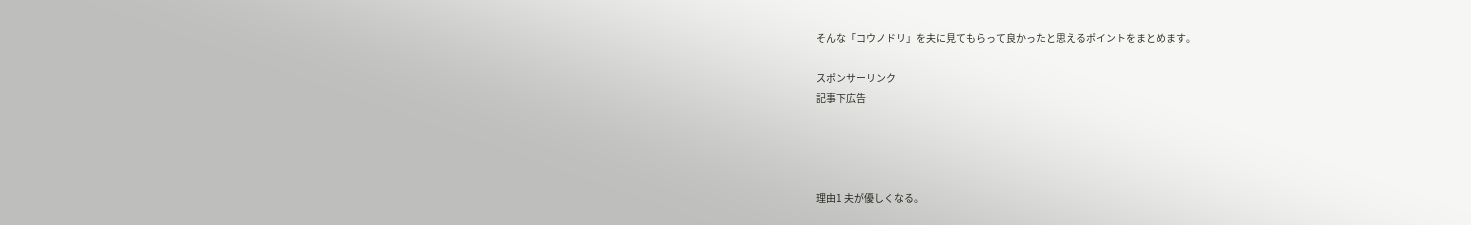そんな「コウノドリ」を夫に見てもらって良かったと思えるポイントをまとめます。

スポンサーリンク
記事下広告




理由1 夫が優しくなる。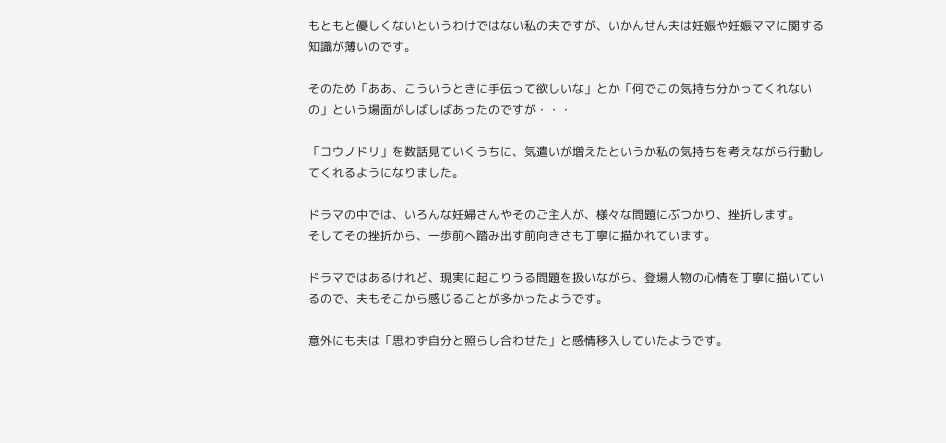もともと優しくないというわけではない私の夫ですが、いかんせん夫は妊娠や妊娠ママに関する知識が薄いのです。

そのため「ああ、こういうときに手伝って欲しいな」とか「何でこの気持ち分かってくれないの」という場面がしばしばあったのですが・・・

「コウノドリ」を数話見ていくうちに、気遣いが増えたというか私の気持ちを考えながら行動してくれるようになりました。

ドラマの中では、いろんな妊婦さんやそのご主人が、様々な問題にぶつかり、挫折します。
そしてその挫折から、一歩前へ踏み出す前向きさも丁寧に描かれています。

ドラマではあるけれど、現実に起こりうる問題を扱いながら、登場人物の心情を丁寧に描いているので、夫もそこから感じることが多かったようです。

意外にも夫は「思わず自分と照らし合わせた」と感情移入していたようです。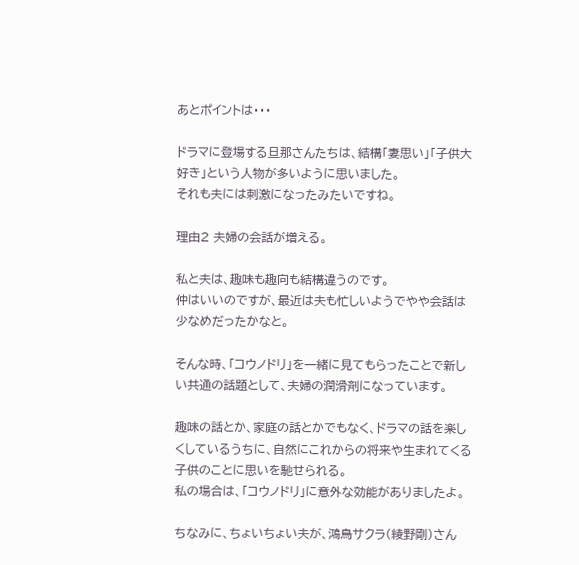あとポイントは・・・

ドラマに登場する旦那さんたちは、結構「妻思い」「子供大好き」という人物が多いように思いました。
それも夫には刺激になったみたいですね。

理由2 夫婦の会話が増える。

私と夫は、趣味も趣向も結構違うのです。
仲はいいのですが、最近は夫も忙しいようでやや会話は少なめだったかなと。

そんな時、「コウノドリ」を一緒に見てもらったことで新しい共通の話題として、夫婦の潤滑剤になっています。

趣味の話とか、家庭の話とかでもなく、ドラマの話を楽しくしているうちに、自然にこれからの将来や生まれてくる子供のことに思いを馳せられる。
私の場合は、「コウノドリ」に意外な効能がありましたよ。

ちなみに、ちょいちょい夫が、鴻鳥サクラ(綾野剛)さん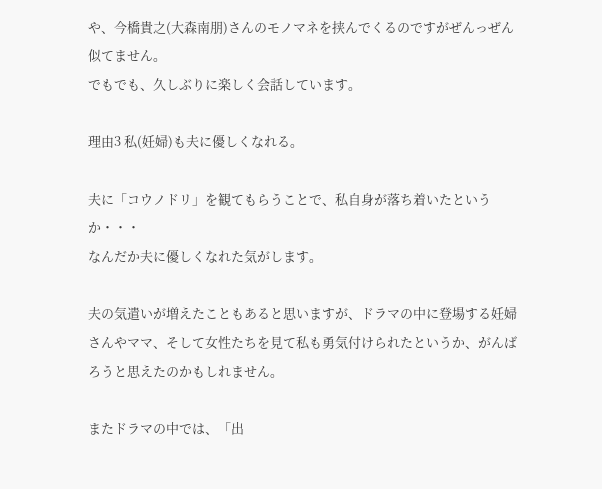や、今橋貴之(大森南朋)さんのモノマネを挟んでくるのですがぜんっぜん似てません。
でもでも、久しぶりに楽しく会話しています。

理由3 私(妊婦)も夫に優しくなれる。

夫に「コウノドリ」を観てもらうことで、私自身が落ち着いたというか・・・
なんだか夫に優しくなれた気がします。

夫の気遣いが増えたこともあると思いますが、ドラマの中に登場する妊婦さんやママ、そして女性たちを見て私も勇気付けられたというか、がんばろうと思えたのかもしれません。

またドラマの中では、「出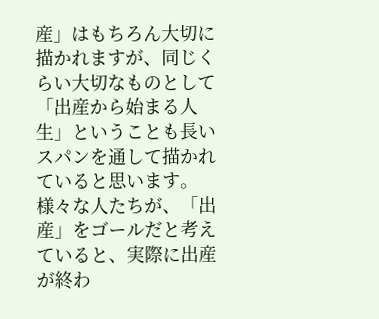産」はもちろん大切に描かれますが、同じくらい大切なものとして「出産から始まる人生」ということも長いスパンを通して描かれていると思います。
様々な人たちが、「出産」をゴールだと考えていると、実際に出産が終わ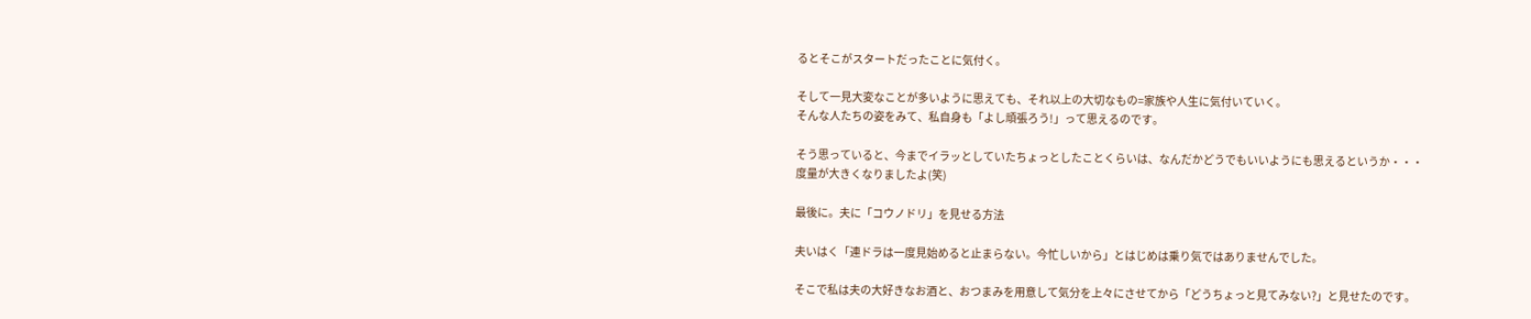るとそこがスタートだったことに気付く。

そして一見大変なことが多いように思えても、それ以上の大切なもの=家族や人生に気付いていく。
そんな人たちの姿をみて、私自身も「よし頑張ろう!」って思えるのです。

そう思っていると、今までイラッとしていたちょっとしたことくらいは、なんだかどうでもいいようにも思えるというか・・・
度量が大きくなりましたよ(笑)

最後に。夫に「コウノドリ」を見せる方法

夫いはく「連ドラは一度見始めると止まらない。今忙しいから」とはじめは乗り気ではありませんでした。

そこで私は夫の大好きなお酒と、おつまみを用意して気分を上々にさせてから「どうちょっと見てみない?」と見せたのです。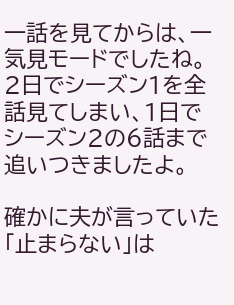一話を見てからは、一気見モードでしたね。
2日でシーズン1を全話見てしまい、1日でシーズン2の6話まで追いつきましたよ。

確かに夫が言っていた「止まらない」は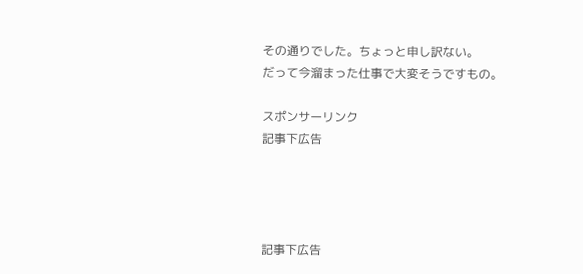その通りでした。ちょっと申し訳ない。
だって今溜まった仕事で大変そうですもの。

スポンサーリンク
記事下広告




記事下広告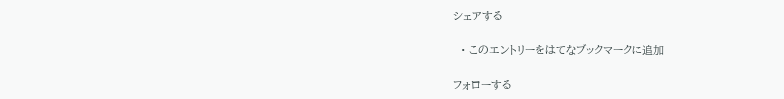シェアする

  • このエントリーをはてなブックマークに追加

フォローする